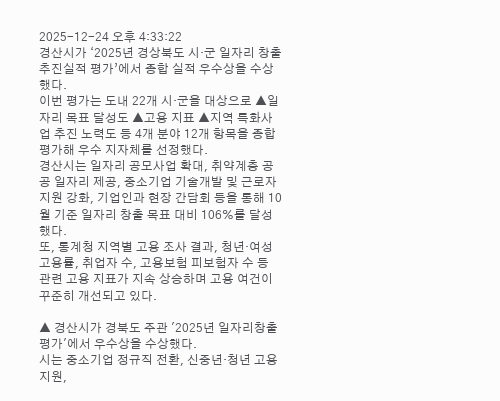2025-12-24 오후 4:33:22
경산시가 ‘2025년 경상북도 시·군 일자리 창출 추진실적 평가’에서 종합 실적 우수상을 수상했다.
이번 평가는 도내 22개 시·군을 대상으로 ▲일자리 목표 달성도 ▲고용 지표 ▲지역 특화사업 추진 노력도 등 4개 분야 12개 항목을 종합 평가해 우수 지자체를 선정했다.
경산시는 일자리 공모사업 확대, 취약계층 공공 일자리 제공, 중소기업 기술개발 및 근로자 지원 강화, 기업인과 현장 간담회 등을 통해 10월 기준 일자리 창출 목표 대비 106%를 달성했다.
또, 통계청 지역별 고용 조사 결과, 청년·여성 고용률, 취업자 수, 고용보험 피보험자 수 등 관련 고용 지표가 지속 상승하며 고용 여건이 꾸준히 개선되고 있다.

▲ 경산시가 경북도 주관 '2025년 일자리창출평가'에서 우수상을 수상했다.
시는 중소기업 정규직 전환, 신중년·청년 고용지원,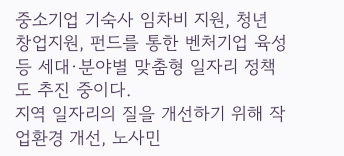중소기업 기숙사 임차비 지원, 청년 창업지원, 펀드를 통한 벤처기업 육성 등 세대·분야별 맞춤형 일자리 정책도 추진 중이다.
지역 일자리의 질을 개선하기 위해 작업환경 개선, 노사민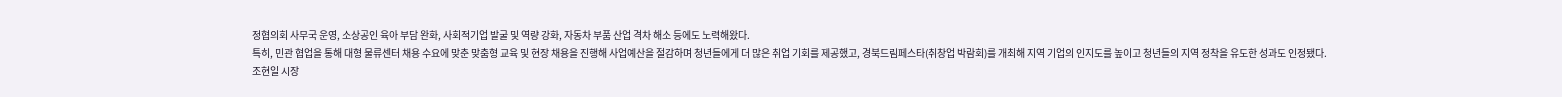정협의회 사무국 운영, 소상공인 육아 부담 완화, 사회적기업 발굴 및 역량 강화, 자동차 부품 산업 격차 해소 등에도 노력해왔다.
특히, 민관 협업을 통해 대형 물류센터 채용 수요에 맞춘 맞춤형 교육 및 현장 채용을 진행해 사업예산을 절감하며 청년들에게 더 많은 취업 기회를 제공했고, 경북드림페스타(취창업 박람회)를 개최해 지역 기업의 인지도를 높이고 청년들의 지역 정착을 유도한 성과도 인정됐다.
조현일 시장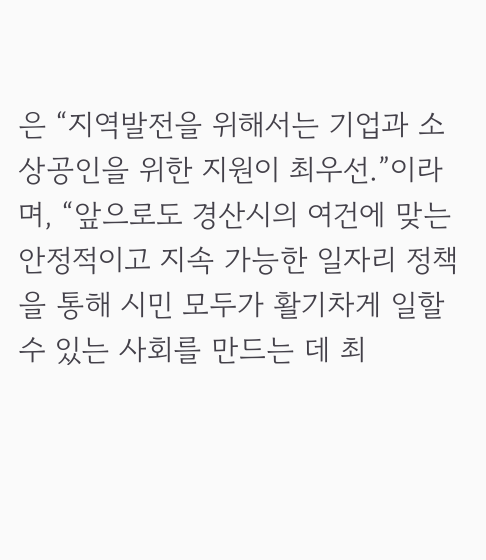은 “지역발전을 위해서는 기업과 소상공인을 위한 지원이 최우선.”이라며, “앞으로도 경산시의 여건에 맞는 안정적이고 지속 가능한 일자리 정책을 통해 시민 모두가 활기차게 일할 수 있는 사회를 만드는 데 최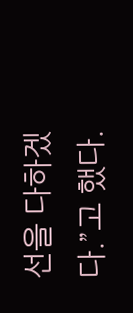선을 다하겠다.”고 했다.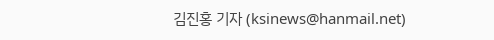김진홍 기자 (ksinews@hanmail.net)